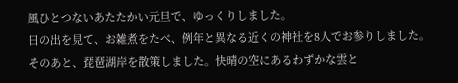風ひとつないあたたかい元旦で、ゆっくりしました。
日の出を見て、お雑煮をたべ、例年と異なる近くの神社を8人でお参りしました。
そのあと、琵琶湖岸を散策しました。快晴の空にあるわずかな雲と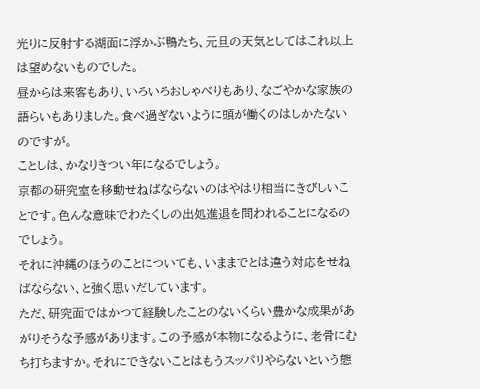光りに反射する湖面に浮かぶ鴨たち、元旦の天気としてはこれ以上は望めないものでした。
昼からは来客もあり、いろいろおしゃべりもあり、なごやかな家族の語らいもありました。食べ過ぎないように頭が働くのはしかたないのですが。
ことしは、かなりきつい年になるでしょう。
京都の研究室を移動せねばならないのはやはり相当にきびしいことです。色んな意味でわたくしの出処進退を問われることになるのでしょう。
それに沖縄のほうのことについても、いままでとは違う対応をせねばならない、と強く思いだしています。
ただ、研究面ではかつて経験したことのないくらい豊かな成果があがりそうな予感があります。この予感が本物になるように、老骨にむち打ちますか。それにできないことはもうスッパリやらないという態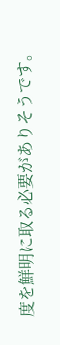度を鮮明に取る必要がありそうです。